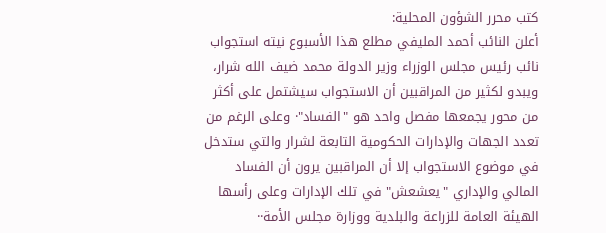كتب محرر الشؤون المحلية:
أعلن النائب أحمد المليفي مطلع هذا الأسبوع نيته استجواب نائب رئيس مجلس الوزراء وزير الدولة محمد ضيف الله شرار، ويبدو لكثير من المراقبين أن الاستجواب سيشتمل على أكثر من محور يجمعها مفصل واحد هو "الفساد"· وعلى الرغم من تعدد الجهات والإدارات الحكومية التابعة لشرار والتي ستدخل في موضوع الاستجواب إلا أن المراقبين يرون أن الفساد المالي والإداري "يعشعش" في تلك الإدارات وعلى رأسها الهيئة العامة للزراعة والبلدية ووزارة مجلس الأمة··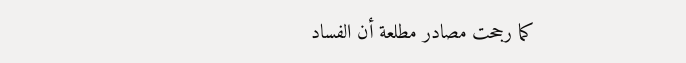كما رجحت مصادر مطلعة أن الفساد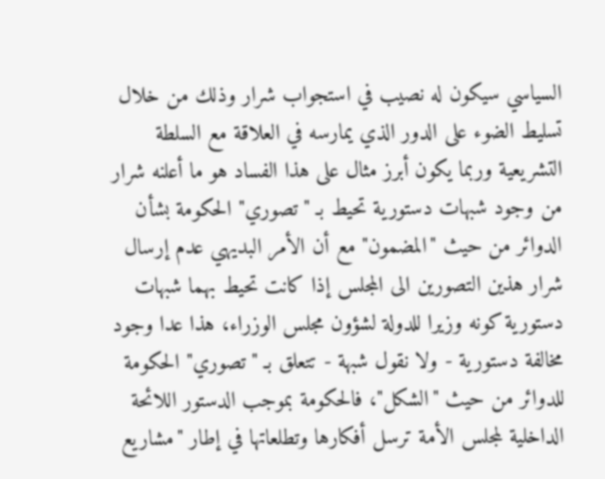السياسي سيكون له نصيب في استجواب شرار وذلك من خلال تسليط الضوء على الدور الذي يمارسه في العلاقة مع السلطة التشريعية وربما يكون أبرز مثال على هذا الفساد هو ما أعلنه شرار من وجود شبهات دستورية تحيط بـ "تصوري" الحكومة بشأن الدوائر من حيث "المضمون" مع أن الأمر البديهي عدم إرسال شرار هذين التصورين الى المجلس إذا كانت تحيط بهما شبهات دستورية كونه وزيرا للدولة لشؤون مجلس الوزراء، هذا عدا وجود مخالفة دستورية - ولا نقول شبهة - تتعلق بـ "تصوري" الحكومة للدوائر من حيث "الشكل"، فالحكومة بموجب الدستور اللائحة الداخلية لمجلس الأمة ترسل أفكارها وتطلعاتها في إطار "مشاريع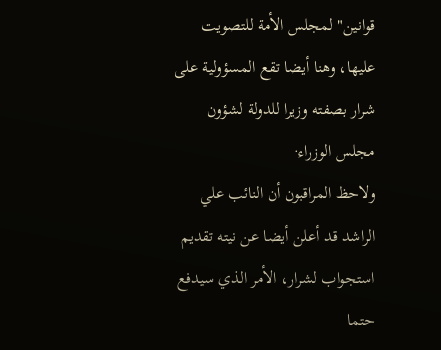قوانين" لمجلس الأمة للتصويت عليها، وهنا أيضا تقع المسؤولية على شرار بصفته وزيرا للدولة لشؤون مجلس الوزراء·
ولاحظ المراقبون أن النائب علي الراشد قد أعلن أيضا عن نيته تقديم استجواب لشرار، الأمر الذي سيدفع حتما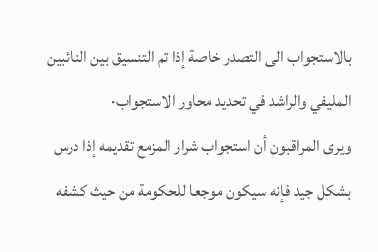بالاستجواب الى التصدر خاصة إذا تم التنسيق بين النائبين المليفي والراشد في تحديد محاور الاستجواب·
ويرى المراقبون أن استجواب شرار المزمع تقديمه إذا درس بشكل جيد فإنه سيكون موجعا للحكومة من حيث كشفه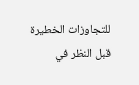للتجاوزات الخطيرة قبل النظر في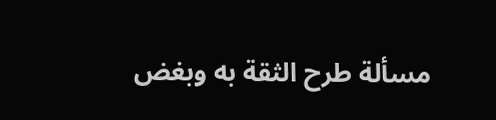مسألة طرح الثقة به وبغض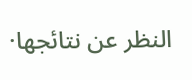النظر عن نتائجها·